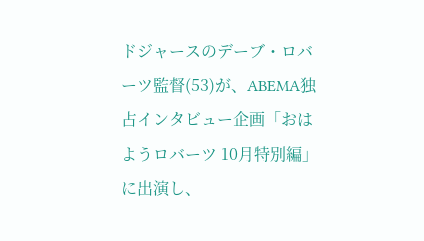ドジャースのデーブ・ロバーツ監督(53)が、ABEMA独占インタビュー企画「おはようロバーツ 10月特別編」に出演し、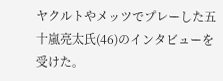ヤクルトやメッツでプレーした五十嵐亮太氏(46)のインタビューを受けた。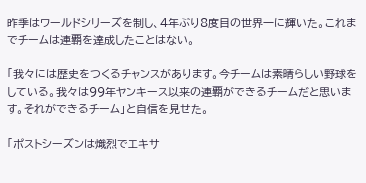昨季はワールドシリーズを制し、4年ぶり8度目の世界一に輝いた。これまでチームは連覇を達成したことはない。

「我々には歴史をつくるチャンスがあります。今チームは素晴らしい野球をしている。我々は99年ヤンキース以来の連覇ができるチームだと思います。それができるチーム」と自信を見せた。

「ポストシーズンは熾烈でエキサ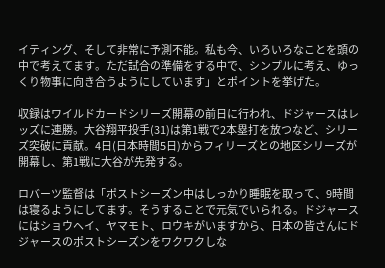イティング、そして非常に予測不能。私も今、いろいろなことを頭の中で考えてます。ただ試合の準備をする中で、シンプルに考え、ゆっくり物事に向き合うようにしています」とポイントを挙げた。

収録はワイルドカードシリーズ開幕の前日に行われ、ドジャースはレッズに連勝。大谷翔平投手(31)は第1戦で2本塁打を放つなど、シリーズ突破に貢献。4日(日本時間5日)からフィリーズとの地区シリーズが開幕し、第1戦に大谷が先発する。

ロバーツ監督は「ポストシーズン中はしっかり睡眠を取って、9時間は寝るようにしてます。そうすることで元気でいられる。ドジャースにはショウヘイ、ヤマモト、ロウキがいますから、日本の皆さんにドジャースのポストシーズンをワクワクしな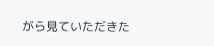がら見ていただきた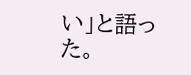い」と語った。